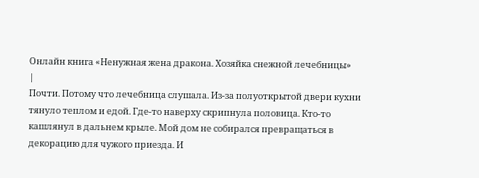Онлайн книга «Ненужная жена дракона. Хозяйка снежной лечебницы»
|
Почти. Потому что лечебница слушала. Из-за полуоткрытой двери кухни тянуло теплом и едой. Где-то наверху скрипнула половица. Кто-то кашлянул в дальнем крыле. Мой дом не собирался превращаться в декорацию для чужого приезда. И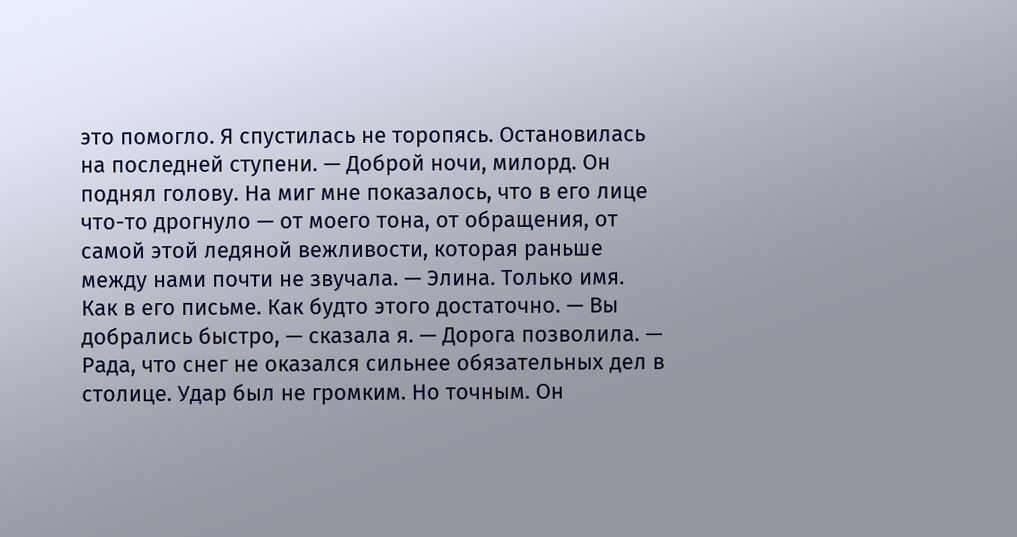это помогло. Я спустилась не торопясь. Остановилась на последней ступени. — Доброй ночи, милорд. Он поднял голову. На миг мне показалось, что в его лице что-то дрогнуло — от моего тона, от обращения, от самой этой ледяной вежливости, которая раньше между нами почти не звучала. — Элина. Только имя. Как в его письме. Как будто этого достаточно. — Вы добрались быстро, — сказала я. — Дорога позволила. — Рада, что снег не оказался сильнее обязательных дел в столице. Удар был не громким. Но точным. Он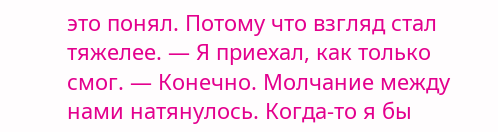это понял. Потому что взгляд стал тяжелее. — Я приехал, как только смог. — Конечно. Молчание между нами натянулось. Когда-то я бы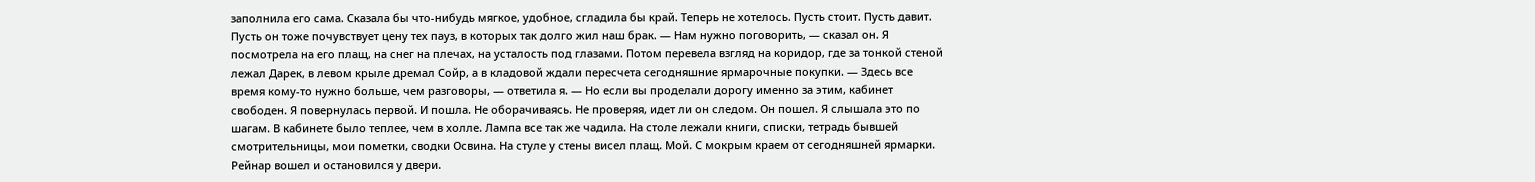заполнила его сама. Сказала бы что-нибудь мягкое, удобное, сгладила бы край. Теперь не хотелось. Пусть стоит. Пусть давит. Пусть он тоже почувствует цену тех пауз, в которых так долго жил наш брак. — Нам нужно поговорить, — сказал он. Я посмотрела на его плащ, на снег на плечах, на усталость под глазами. Потом перевела взгляд на коридор, где за тонкой стеной лежал Дарек, в левом крыле дремал Сойр, а в кладовой ждали пересчета сегодняшние ярмарочные покупки. — Здесь все время кому-то нужно больше, чем разговоры, — ответила я. — Но если вы проделали дорогу именно за этим, кабинет свободен. Я повернулась первой. И пошла. Не оборачиваясь. Не проверяя, идет ли он следом. Он пошел. Я слышала это по шагам. В кабинете было теплее, чем в холле. Лампа все так же чадила. На столе лежали книги, списки, тетрадь бывшей смотрительницы, мои пометки, сводки Освина. На стуле у стены висел плащ. Мой. С мокрым краем от сегодняшней ярмарки. Рейнар вошел и остановился у двери.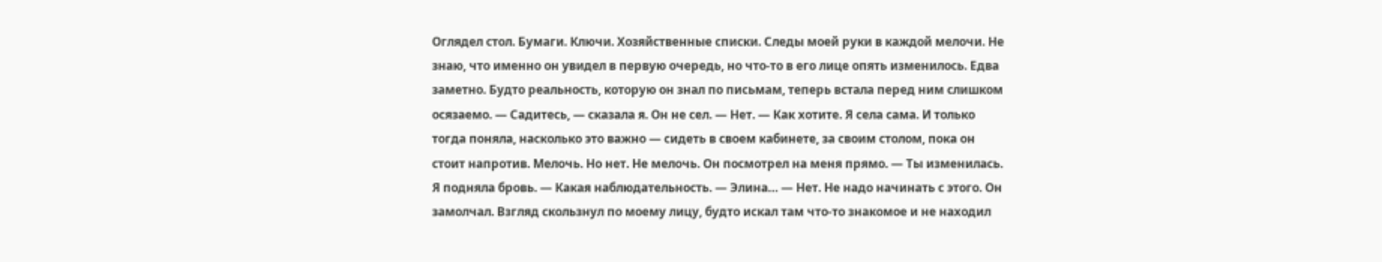Оглядел стол. Бумаги. Ключи. Хозяйственные списки. Следы моей руки в каждой мелочи. Не знаю, что именно он увидел в первую очередь, но что-то в его лице опять изменилось. Едва заметно. Будто реальность, которую он знал по письмам, теперь встала перед ним слишком осязаемо. — Садитесь, — сказала я. Он не сел. — Нет. — Как хотите. Я села сама. И только тогда поняла, насколько это важно — сидеть в своем кабинете, за своим столом, пока он стоит напротив. Мелочь. Но нет. Не мелочь. Он посмотрел на меня прямо. — Ты изменилась. Я подняла бровь. — Какая наблюдательность. — Элина… — Нет. Не надо начинать с этого. Он замолчал. Взгляд скользнул по моему лицу, будто искал там что-то знакомое и не находил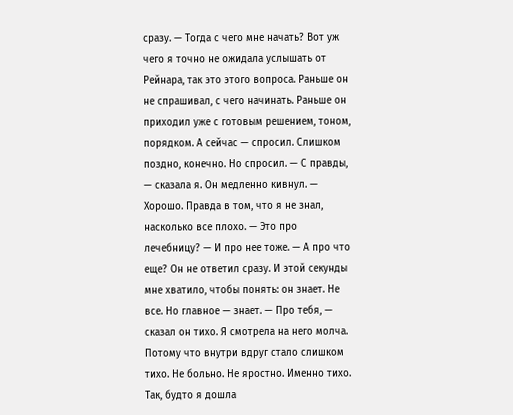сразу. — Тогда с чего мне начать? Вот уж чего я точно не ожидала услышать от Рейнара, так это этого вопроса. Раньше он не спрашивал, с чего начинать. Раньше он приходил уже с готовым решением, тоном, порядком. А сейчас — спросил. Слишком поздно, конечно. Но спросил. — С правды, — сказала я. Он медленно кивнул. — Хорошо. Правда в том, что я не знал, насколько все плохо. — Это про лечебницу? — И про нее тоже. — А про что еще? Он не ответил сразу. И этой секунды мне хватило, чтобы понять: он знает. Не все. Но главное — знает. — Про тебя, — сказал он тихо. Я смотрела на него молча. Потому что внутри вдруг стало слишком тихо. Не больно. Не яростно. Именно тихо. Так, будто я дошла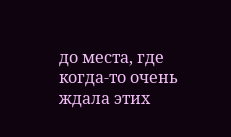до места, где когда-то очень ждала этих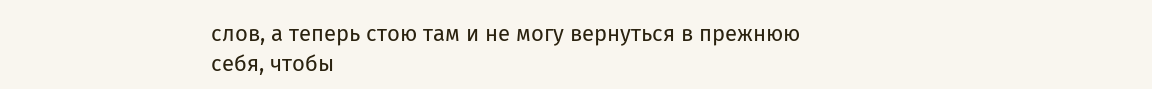слов, а теперь стою там и не могу вернуться в прежнюю себя, чтобы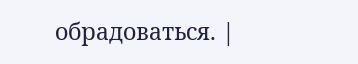обрадоваться. |